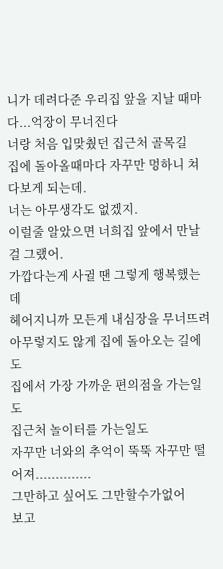니가 데려다준 우리집 앞을 지날 때마다...억장이 무너진다
너랑 처음 입맞췄던 집근처 골목길
집에 돌아올때마다 자꾸만 멍하니 쳐다보게 되는데.
너는 아무생각도 없겠지.
이럴줄 알았으면 너희집 앞에서 만날걸 그랬어.
가깝다는게 사귈 땐 그렇게 행복했는데
헤어지니까 모든게 내심장을 무너뜨려
아무렇지도 않게 집에 돌아오는 길에도
집에서 가장 가까운 편의점을 가는일도
집근처 놀이터를 가는일도
자꾸만 너와의 추억이 뚝뚝 자꾸만 떨어져..............
그만하고 싶어도 그만할수가없어
보고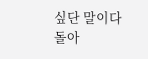싶단 말이다
돌아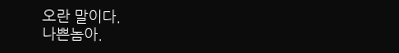오란 말이다.
나쁜놈아.